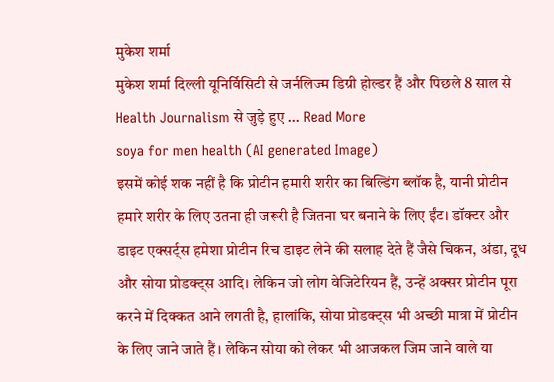मुकेश शर्मा
मुकेश शर्मा दिल्ली यूनिर्विसिटी से जर्नलिज्म डिग्री होल्डर हैं और पिछले 8 साल से Health Journalism से जुड़े हुए ... Read More
soya for men health (AI generated Image)
इसमें कोई शक नहीं है कि प्रोटीन हमारी शरीर का बिल्डिंग ब्लॉक है, यानी प्रोटीन हमारे शरीर के लिए उतना ही जरूरी है जितना घर बनाने के लिए ईंट। डॉक्टर और डाइट एक्सर्ट्स हमेशा प्रोटीन रिच डाइट लेने की सलाह देते हैं जैसे चिकन, अंडा, दूध और सोया प्रोडक्ट्स आदि। लेकिन जो लोग वेजिटेरियन हैं, उन्हें अक्सर प्रोटीन पूरा करने में दिक्कत आने लगती है, हालांकि, सोया प्रोडक्ट्स भी अच्छी मात्रा में प्रोटीन के लिए जाने जाते हैं। लेकिन सोया को लेकर भी आजकल जिम जाने वाले या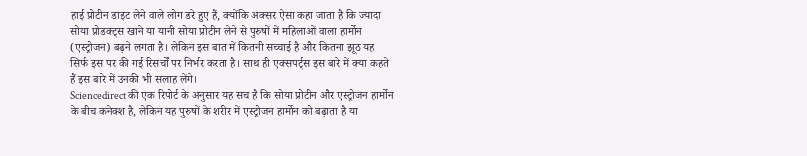हाई प्रोटीन डाइट लेने वाले लोग डरे हुए हैं, क्योंकि अक्सर ऐसा कहा जाता है कि ज्यादा सोया प्रोडक्ट्स खाने या यानी सोया प्रोटीन लेने से पुरुषों में महिलाओं वाला हार्मोन (एस्ट्रोजन) बढ़ने लगता है। लेकिन इस बात में कितनी सच्चाई है और कितना झूठ यह सिर्फ इस पर की गई रिसर्चों पर निर्भर करता है। साथ ही एक्सपर्ट्स इस बारे में क्या कहते हैं इस बारे में उनकी भी सलाह लेंगे।
Sciencedirect की एक रिपोर्ट के अनुसार यह सच है कि सोया प्रोटीन और एस्ट्रोजन हार्मोन के बीच कनेक्श है, लेकिन यह पुरुषों के शरीर में एस्ट्रोजन हार्मोन को बढ़ाता है या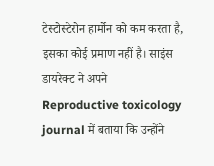टेस्टोस्टेरोन हार्मोन को कम करता है, इसका कोई प्रमाण नहीं है। साइंस डायरेक्ट ने अपने Reproductive toxicology journal में बताया कि उन्होंने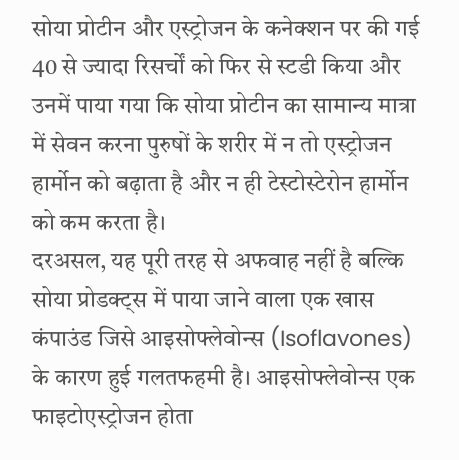सोया प्रोटीन और एस्ट्रोजन के कनेक्शन पर की गई 40 से ज्यादा रिसर्चों को फिर से स्टडी किया और उनमें पाया गया कि सोया प्रोटीन का सामान्य मात्रा में सेवन करना पुरुषों के शरीर में न तो एस्ट्रोजन हार्मोन को बढ़ाता है और न ही टेस्टोस्टेरोन हार्मोन को कम करता है।
दरअसल, यह पूरी तरह से अफवाह नहीं है बल्कि सोया प्रोडक्ट्स में पाया जाने वाला एक खास कंपाउंड जिसे आइसोफ्लेवोन्स (Isoflavones) के कारण हुई गलतफहमी है। आइसोफ्लेवोन्स एक फाइटोएस्ट्रोजन होता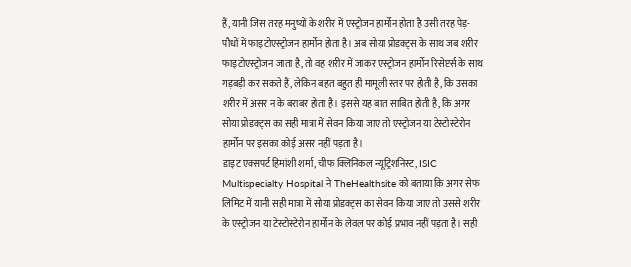हैं, यानी जिस तरह मनुष्यों के शरीर में एस्ट्रोजन हार्मोन होता है उसी तरह पेड़-पौधों में फाइटोएस्ट्रोजन हार्मोन होता है। अब सोया प्रोडक्ट्स के साथ जब शरीर फाइटोएस्ट्रोजन जाता है, तो वह शरीर में जाकर एस्ट्रोजन हार्मोन रिसेप्टर्स के साथ गड़बड़ी कर सकते हैं, लेकिन बहत बहुत ही मामूली स्तर पर होती है, कि उसका शरीर में असर न के बराबर होता है। इससे यह बात साबित होती है, कि अगर सोया प्रोडक्ट्स का सही मात्रा में सेवन किया जाए तो एस्ट्रोजन या टेस्टोस्टेरोन हार्मोन पर इसका कोई असर नहीं पड़ता है।
डाइट एक्सपर्ट हिमांशी शर्मा, चीफ क्लिनिकल न्यूट्रिशनिस्ट, ISIC Multispecialty Hospital ने TheHealthsite को बताया कि अगर सेफ लिमिट में यानी सही मात्रा में सोया प्रोडक्ट्स का सेवन किया जाए तो उससे शरीर के एस्ट्रोजन या टेस्टोस्टेरोन हार्मोन के लेवल पर कोई प्रभाव नहीं पड़ता है। सही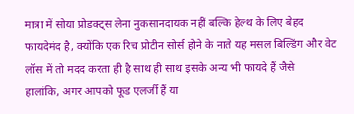मात्रा में सोया प्रोडक्ट्स लेना नुकसानदायक नहीं बल्कि हेल्थ के लिए बेहद फायदेमंद है, क्योंकि एक रिच प्रोटीन सोर्स होने के नाते यह मसल बिल्डिंग और वेट लॉस में तो मदद करता ही है साथ ही साथ इसके अन्य भी फायदे हैं जैसे
हालांकि, अगर आपको फूड एलर्जी हैं या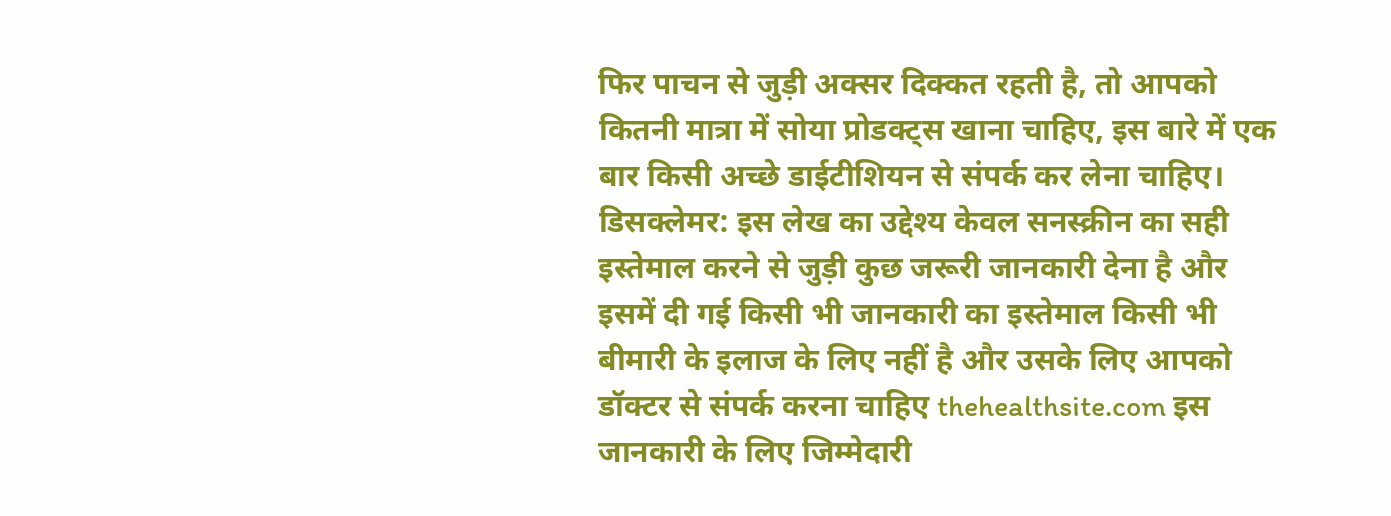फिर पाचन से जुड़ी अक्सर दिक्कत रहती है, तो आपको कितनी मात्रा में सोया प्रोडक्ट्स खाना चाहिए, इस बारे में एक बार किसी अच्छे डाईटीशियन से संपर्क कर लेना चाहिए।
डिसक्लेमर: इस लेख का उद्देश्य केवल सनस्क्रीन का सही इस्तेमाल करने से जुड़ी कुछ जरूरी जानकारी देना है और इसमें दी गई किसी भी जानकारी का इस्तेमाल किसी भी बीमारी के इलाज के लिए नहीं है और उसके लिए आपको डॉक्टर से संपर्क करना चाहिए thehealthsite.com इस जानकारी के लिए जिम्मेदारी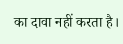का दावा नहीं करता है।